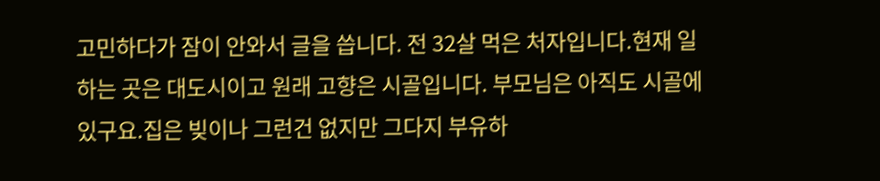고민하다가 잠이 안와서 글을 씁니다. 전 32살 먹은 처자입니다.현재 일하는 곳은 대도시이고 원래 고향은 시골입니다. 부모님은 아직도 시골에 있구요.집은 빚이나 그런건 없지만 그다지 부유하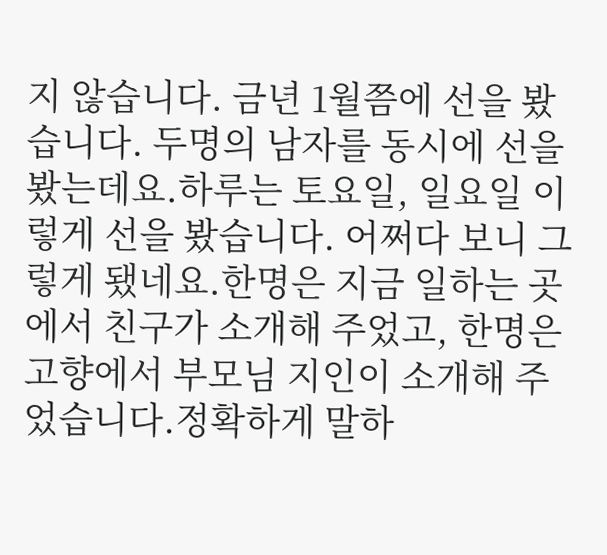지 않습니다. 금년 1월쯤에 선을 봤습니다. 두명의 남자를 동시에 선을 봤는데요.하루는 토요일, 일요일 이렇게 선을 봤습니다. 어쩌다 보니 그렇게 됐네요.한명은 지금 일하는 곳에서 친구가 소개해 주었고, 한명은 고향에서 부모님 지인이 소개해 주었습니다.정확하게 말하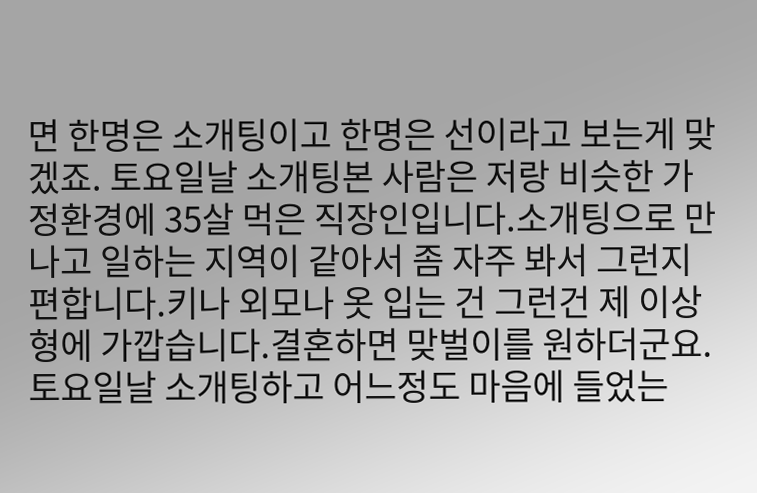면 한명은 소개팅이고 한명은 선이라고 보는게 맞겠죠. 토요일날 소개팅본 사람은 저랑 비슷한 가정환경에 35살 먹은 직장인입니다.소개팅으로 만나고 일하는 지역이 같아서 좀 자주 봐서 그런지 편합니다.키나 외모나 옷 입는 건 그런건 제 이상형에 가깝습니다.결혼하면 맞벌이를 원하더군요. 토요일날 소개팅하고 어느정도 마음에 들었는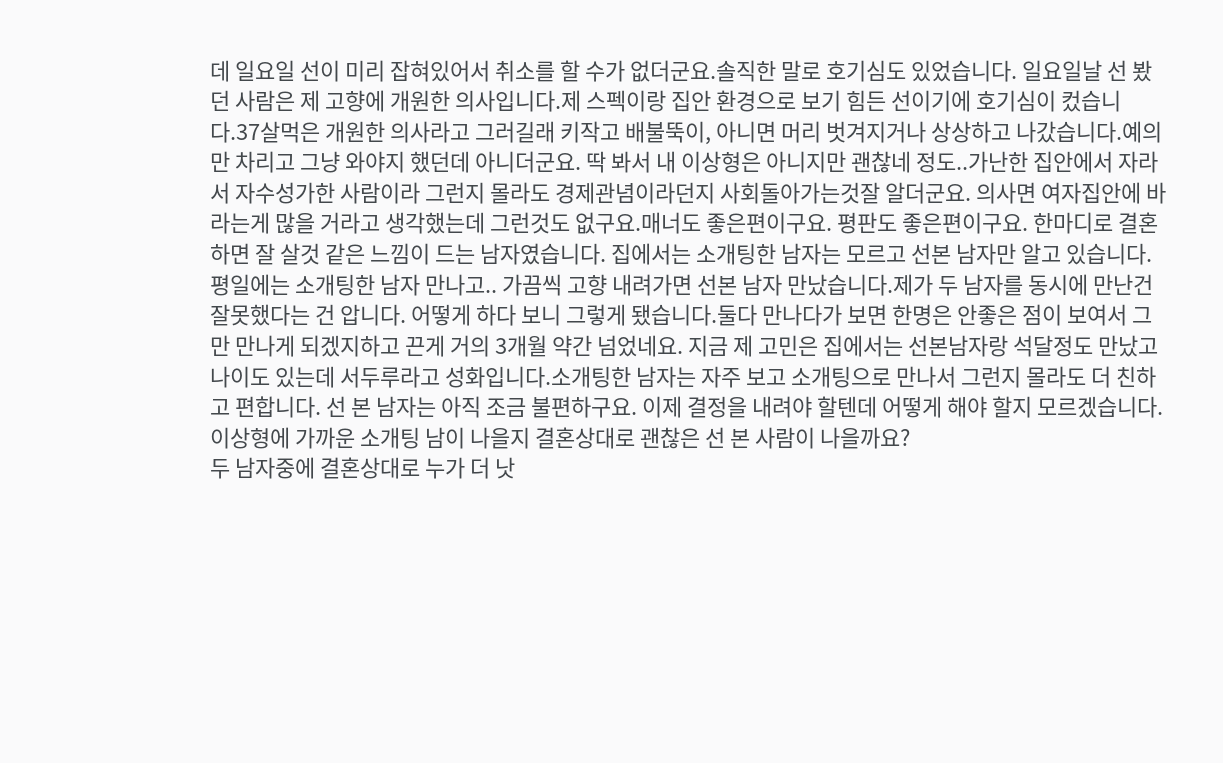데 일요일 선이 미리 잡혀있어서 취소를 할 수가 없더군요.솔직한 말로 호기심도 있었습니다. 일요일날 선 봤던 사람은 제 고향에 개원한 의사입니다.제 스펙이랑 집안 환경으로 보기 힘든 선이기에 호기심이 컸습니다.37살먹은 개원한 의사라고 그러길래 키작고 배불뚝이, 아니면 머리 벗겨지거나 상상하고 나갔습니다.예의만 차리고 그냥 와야지 했던데 아니더군요. 딱 봐서 내 이상형은 아니지만 괜찮네 정도..가난한 집안에서 자라서 자수성가한 사람이라 그런지 몰라도 경제관념이라던지 사회돌아가는것잘 알더군요. 의사면 여자집안에 바라는게 많을 거라고 생각했는데 그런것도 없구요.매너도 좋은편이구요. 평판도 좋은편이구요. 한마디로 결혼하면 잘 살것 같은 느낌이 드는 남자였습니다. 집에서는 소개팅한 남자는 모르고 선본 남자만 알고 있습니다.평일에는 소개팅한 남자 만나고.. 가끔씩 고향 내려가면 선본 남자 만났습니다.제가 두 남자를 동시에 만난건 잘못했다는 건 압니다. 어떻게 하다 보니 그렇게 됐습니다.둘다 만나다가 보면 한명은 안좋은 점이 보여서 그만 만나게 되겠지하고 끈게 거의 3개월 약간 넘었네요. 지금 제 고민은 집에서는 선본남자랑 석달정도 만났고 나이도 있는데 서두루라고 성화입니다.소개팅한 남자는 자주 보고 소개팅으로 만나서 그런지 몰라도 더 친하고 편합니다. 선 본 남자는 아직 조금 불편하구요. 이제 결정을 내려야 할텐데 어떻게 해야 할지 모르겠습니다.이상형에 가까운 소개팅 남이 나을지 결혼상대로 괜찮은 선 본 사람이 나을까요?
두 남자중에 결혼상대로 누가 더 낫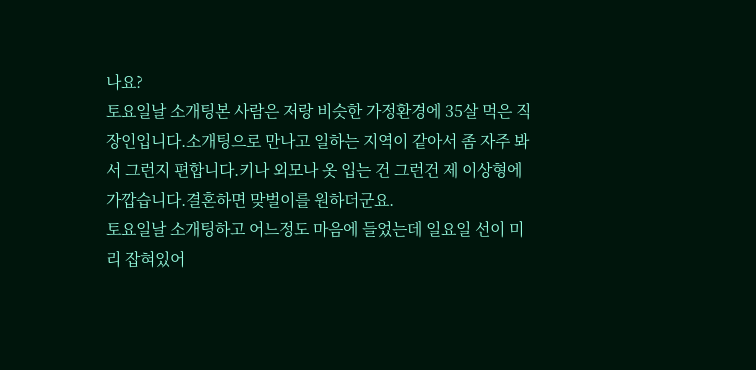나요?
토요일날 소개팅본 사람은 저랑 비슷한 가정환경에 35살 먹은 직장인입니다.소개팅으로 만나고 일하는 지역이 같아서 좀 자주 봐서 그런지 편합니다.키나 외모나 옷 입는 건 그런건 제 이상형에 가깝습니다.결혼하면 맞벌이를 원하더군요.
토요일날 소개팅하고 어느정도 마음에 들었는데 일요일 선이 미리 잡혀있어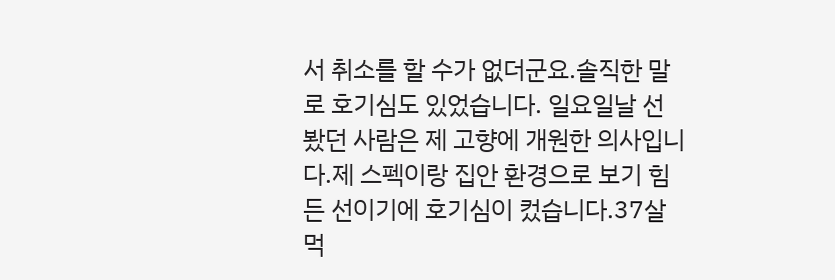서 취소를 할 수가 없더군요.솔직한 말로 호기심도 있었습니다. 일요일날 선 봤던 사람은 제 고향에 개원한 의사입니다.제 스펙이랑 집안 환경으로 보기 힘든 선이기에 호기심이 컸습니다.37살먹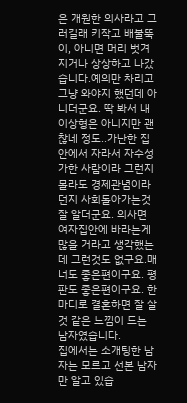은 개원한 의사라고 그러길래 키작고 배불뚝이, 아니면 머리 벗겨지거나 상상하고 나갔습니다.예의만 차리고 그냥 와야지 했던데 아니더군요. 딱 봐서 내 이상형은 아니지만 괜찮네 정도..가난한 집안에서 자라서 자수성가한 사람이라 그런지 몰라도 경제관념이라던지 사회돌아가는것잘 알더군요. 의사면 여자집안에 바라는게 많을 거라고 생각했는데 그런것도 없구요.매너도 좋은편이구요. 평판도 좋은편이구요. 한마디로 결혼하면 잘 살것 같은 느낌이 드는 남자였습니다.
집에서는 소개팅한 남자는 모르고 선본 남자만 알고 있습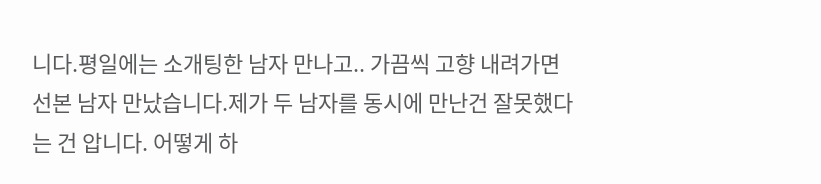니다.평일에는 소개팅한 남자 만나고.. 가끔씩 고향 내려가면 선본 남자 만났습니다.제가 두 남자를 동시에 만난건 잘못했다는 건 압니다. 어떻게 하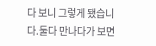다 보니 그렇게 됐습니다.둘다 만나다가 보면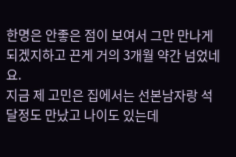한명은 안좋은 점이 보여서 그만 만나게 되겠지하고 끈게 거의 3개월 약간 넘었네요.
지금 제 고민은 집에서는 선본남자랑 석달정도 만났고 나이도 있는데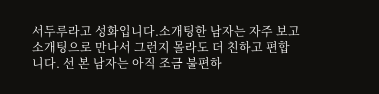서두루라고 성화입니다.소개팅한 남자는 자주 보고 소개팅으로 만나서 그런지 몰라도 더 친하고 편합니다. 선 본 남자는 아직 조금 불편하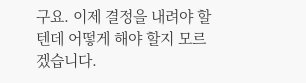구요. 이제 결정을 내려야 할텐데 어떻게 해야 할지 모르겠습니다.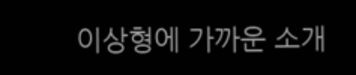이상형에 가까운 소개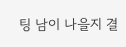팅 남이 나을지 결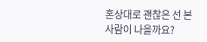혼상대로 괜찮은 선 본 사람이 나을까요?